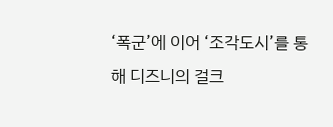‘폭군’에 이어 ‘조각도시’를 통해 디즈니의 걸크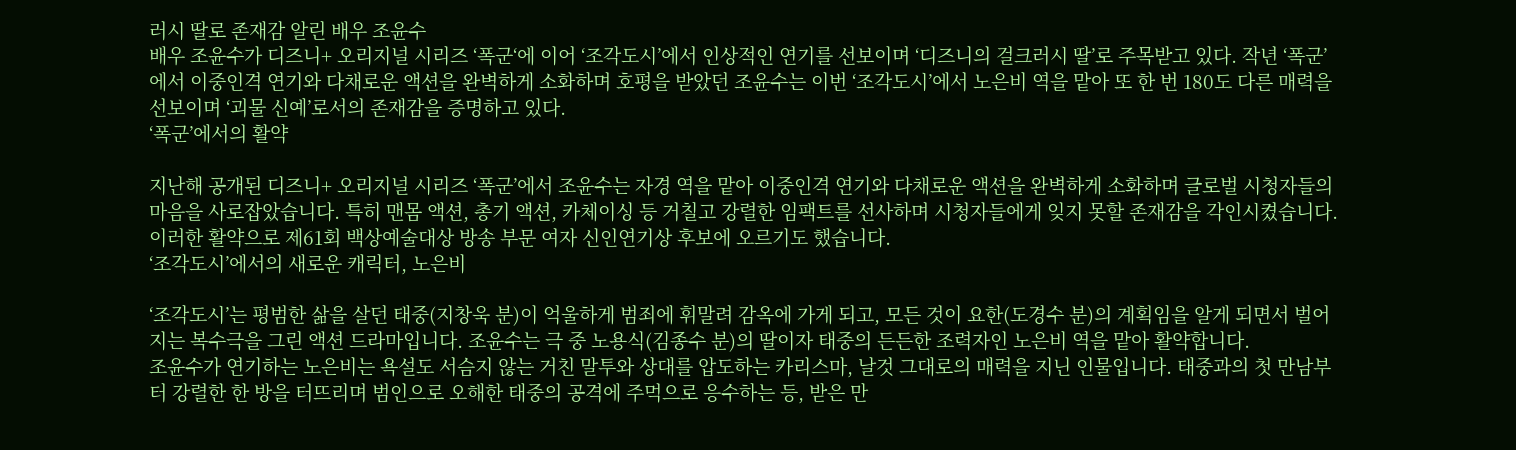러시 딸로 존재감 알린 배우 조윤수
배우 조윤수가 디즈니+ 오리지널 시리즈 ‘폭군‘에 이어 ‘조각도시’에서 인상적인 연기를 선보이며 ‘디즈니의 걸크러시 딸’로 주목받고 있다. 작년 ‘폭군’에서 이중인격 연기와 다채로운 액션을 완벽하게 소화하며 호평을 받았던 조윤수는 이번 ‘조각도시’에서 노은비 역을 맡아 또 한 번 180도 다른 매력을 선보이며 ‘괴물 신예’로서의 존재감을 증명하고 있다.
‘폭군’에서의 활약

지난해 공개된 디즈니+ 오리지널 시리즈 ‘폭군’에서 조윤수는 자경 역을 맡아 이중인격 연기와 다채로운 액션을 완벽하게 소화하며 글로벌 시청자들의 마음을 사로잡았습니다. 특히 맨몸 액션, 총기 액션, 카체이싱 등 거칠고 강렬한 임팩트를 선사하며 시청자들에게 잊지 못할 존재감을 각인시켰습니다. 이러한 활약으로 제61회 백상예술대상 방송 부문 여자 신인연기상 후보에 오르기도 했습니다.
‘조각도시’에서의 새로운 캐릭터, 노은비

‘조각도시’는 평범한 삶을 살던 태중(지창욱 분)이 억울하게 범죄에 휘말려 감옥에 가게 되고, 모든 것이 요한(도경수 분)의 계획임을 알게 되면서 벌어지는 복수극을 그린 액션 드라마입니다. 조윤수는 극 중 노용식(김종수 분)의 딸이자 태중의 든든한 조력자인 노은비 역을 맡아 활약합니다.
조윤수가 연기하는 노은비는 욕설도 서슴지 않는 거친 말투와 상대를 압도하는 카리스마, 날것 그대로의 매력을 지닌 인물입니다. 태중과의 첫 만남부터 강렬한 한 방을 터뜨리며 범인으로 오해한 태중의 공격에 주먹으로 응수하는 등, 받은 만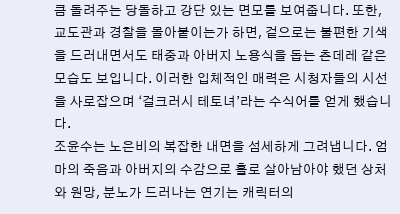큼 돌려주는 당돌하고 강단 있는 면모를 보여줍니다. 또한, 교도관과 경찰을 몰아붙이는가 하면, 겉으로는 불편한 기색을 드러내면서도 태중과 아버지 노용식을 돕는 츤데레 같은 모습도 보입니다. 이러한 입체적인 매력은 시청자들의 시선을 사로잡으며 ‘걸크러시 테토녀’라는 수식어를 얻게 했습니다.
조윤수는 노은비의 복잡한 내면을 섬세하게 그려냅니다. 엄마의 죽음과 아버지의 수감으로 홀로 살아남아야 했던 상처와 원망, 분노가 드러나는 연기는 캐릭터의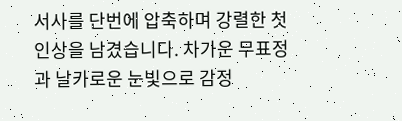서사를 단번에 압축하며 강렬한 첫인상을 남겼습니다. 차가운 무표정과 날카로운 눈빛으로 감정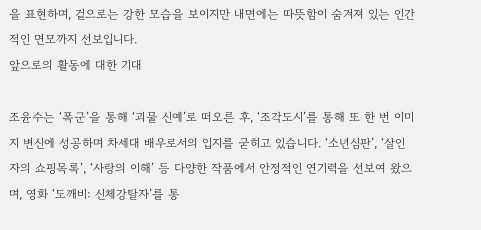을 표현하며, 겉으로는 강한 모습을 보이지만 내면에는 따뜻함이 숨겨져 있는 인간적인 면모까지 선보입니다.
앞으로의 활동에 대한 기대

조윤수는 ‘폭군’을 통해 ‘괴물 신예’로 떠오른 후, ‘조각도시’를 통해 또 한 번 이미지 변신에 성공하며 차세대 배우로서의 입지를 굳히고 있습니다. ‘소년심판’, ‘살인자의 쇼핑목록’, ‘사랑의 이해’ 등 다양한 작품에서 안정적인 연기력을 선보여 왔으며, 영화 ‘도깨비: 신체강탈자’를 통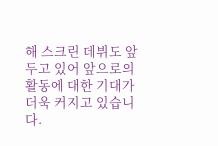해 스크린 데뷔도 앞두고 있어 앞으로의 활동에 대한 기대가 더욱 커지고 있습니다.